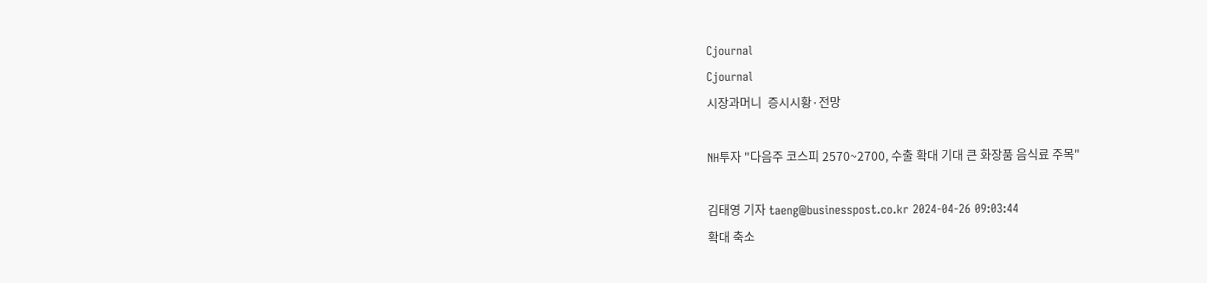Cjournal
Cjournal
시장과머니  증시시황·전망

NH투자 "다음주 코스피 2570~2700, 수출 확대 기대 큰 화장품 음식료 주목"

김태영 기자 taeng@businesspost.co.kr 2024-04-26 09:03:44
확대 축소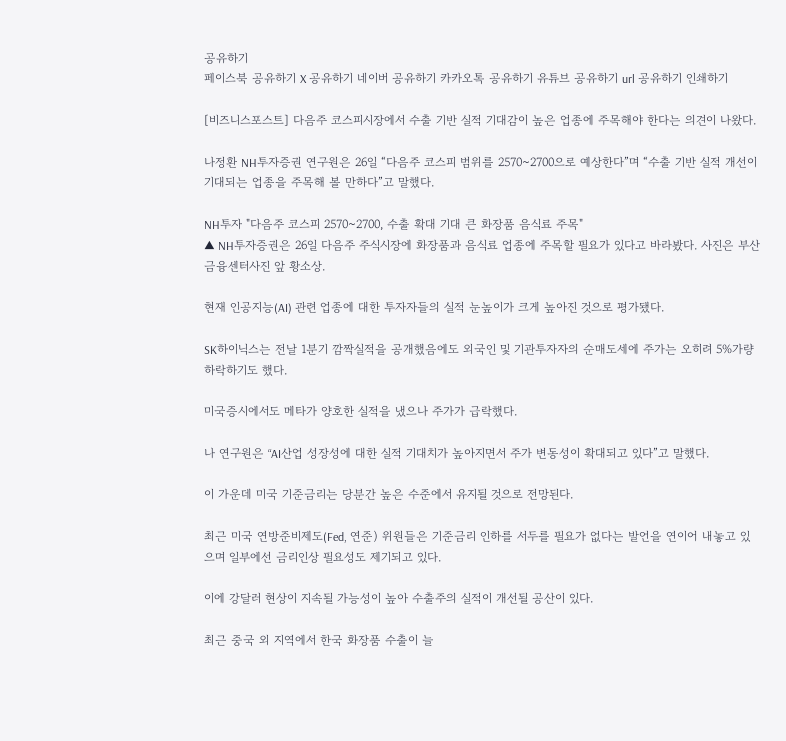공유하기
페이스북 공유하기 X 공유하기 네이버 공유하기 카카오톡 공유하기 유튜브 공유하기 url 공유하기 인쇄하기

[비즈니스포스트] 다음주 코스피시장에서 수출 기반 실적 기대감이 높은 업종에 주목해야 한다는 의견이 나왔다.

나정환 NH투자증권 연구원은 26일 “다음주 코스피 범위를 2570~2700으로 예상한다”며 “수출 기반 실적 개선이 기대되는 업종을 주목해 볼 만하다”고 말했다.

NH투자 "다음주 코스피 2570~2700, 수출 확대 기대 큰 화장품 음식료 주목"
▲ NH투자증권은 26일 다음주 주식시장에 화장품과 음식료 업종에 주목할 필요가 있다고 바라봤다. 사진은 부산 금융센터사진 앞 황소상.

현재 인공지능(AI) 관련 업종에 대한 투자자들의 실적 눈높이가 크게 높아진 것으로 평가됐다.

SK하이닉스는 전날 1분기 깜짝실적을 공개했음에도 외국인 및 기관투자자의 순매도세에 주가는 오히려 5%가량 하락하기도 했다.

미국증시에서도 메타가 양호한 실적을 냈으나 주가가 급락했다.

나 연구원은 “AI산업 성장성에 대한 실적 기대치가 높아지면서 주가 변동성이 확대되고 있다”고 말했다.

이 가운데 미국 기준금리는 당분간 높은 수준에서 유지될 것으로 전망된다.

최근 미국 연방준비제도(Fed, 연준) 위원들은 기준금리 인하를 서두를 필요가 없다는 발언을 연이어 내놓고 있으며 일부에선 금리인상 필요성도 제기되고 있다.

이에 강달러 현상이 지속될 가능성이 높아 수출주의 실적이 개선될 공산이 있다.

최근 중국 외 지역에서 한국 화장품 수출이 늘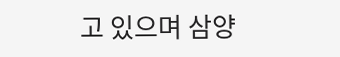고 있으며 삼양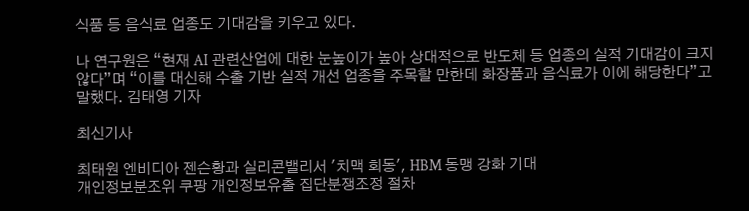식품 등 음식료 업종도 기대감을 키우고 있다.

나 연구원은 “현재 AI 관련산업에 대한 눈높이가 높아 상대적으로 반도체 등 업종의 실적 기대감이 크지 않다”며 “이를 대신해 수출 기반 실적 개선 업종을 주목할 만한데 화장품과 음식료가 이에 해당한다”고 말했다. 김태영 기자

최신기사

최태원 엔비디아 젠슨황과 실리콘밸리서 '치맥 회동', HBM 동맹 강화 기대
개인정보분조위 쿠팡 개인정보유출 집단분쟁조정 절차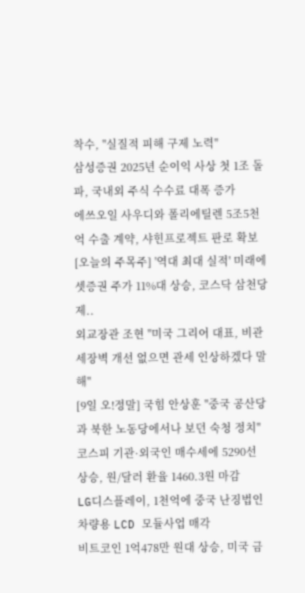착수, "실질적 피해 구제 노력"
삼성증권 2025년 순이익 사상 첫 1조 돌파, 국내외 주식 수수료 대폭 증가
에쓰오일 사우디와 폴리에틸렌 5조5천억 수출 계약, 샤힌프로젝트 판로 확보
[오늘의 주목주] '역대 최대 실적' 미래에셋증권 주가 11%대 상승, 코스닥 삼천당제..
외교장관 조현 "미국 그리어 대표, 비관세장벽 개선 없으면 관세 인상하겠다 말해"
[9일 오!정말] 국힘 안상훈 "중국 공산당과 북한 노동당에서나 보던 숙청 정치"
코스피 기관·외국인 매수세에 5290선 상승, 원/달러 환율 1460.3원 마감
LG디스플레이, 1천억에 중국 난징법인 차량용 LCD 모듈사업 매각
비트코인 1억478만 원대 상승, 미국 금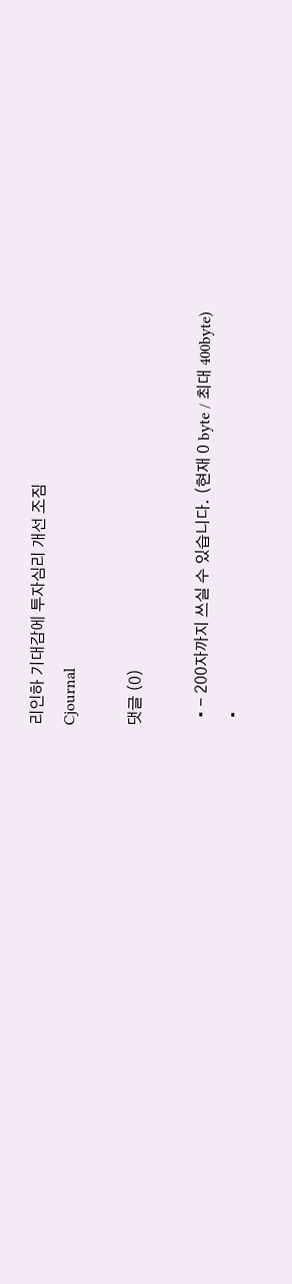리인하 기대감에 투자심리 개선 조짐
Cjournal

댓글 (0)

  • - 200자까지 쓰실 수 있습니다. (현재 0 byte / 최대 400byte)
  •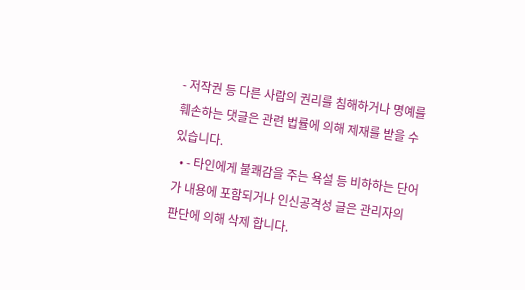- 저작권 등 다른 사람의 권리를 침해하거나 명예를 훼손하는 댓글은 관련 법률에 의해 제재를 받을 수 있습니다.
  • - 타인에게 불쾌감을 주는 욕설 등 비하하는 단어가 내용에 포함되거나 인신공격성 글은 관리자의 판단에 의해 삭제 합니다.